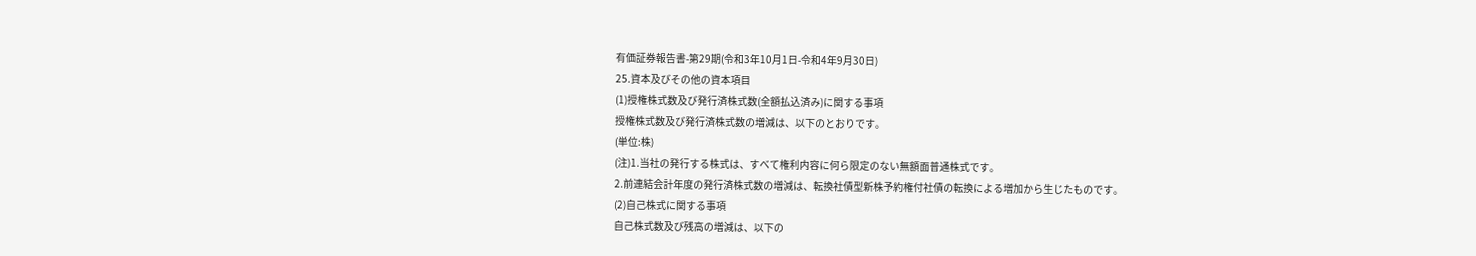有価証券報告書-第29期(令和3年10月1日-令和4年9月30日)
25.資本及びその他の資本項目
(1)授権株式数及び発行済株式数(全額払込済み)に関する事項
授権株式数及び発行済株式数の増減は、以下のとおりです。
(単位:株)
(注)1.当社の発行する株式は、すべて権利内容に何ら限定のない無額面普通株式です。
2.前連結会計年度の発行済株式数の増減は、転換社債型新株予約権付社債の転換による増加から生じたものです。
(2)自己株式に関する事項
自己株式数及び残高の増減は、以下の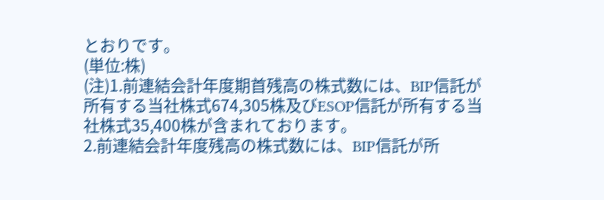とおりです。
(単位:株)
(注)1.前連結会計年度期首残高の株式数には、BIP信託が所有する当社株式674,305株及びESOP信託が所有する当社株式35,400株が含まれております。
2.前連結会計年度残高の株式数には、BIP信託が所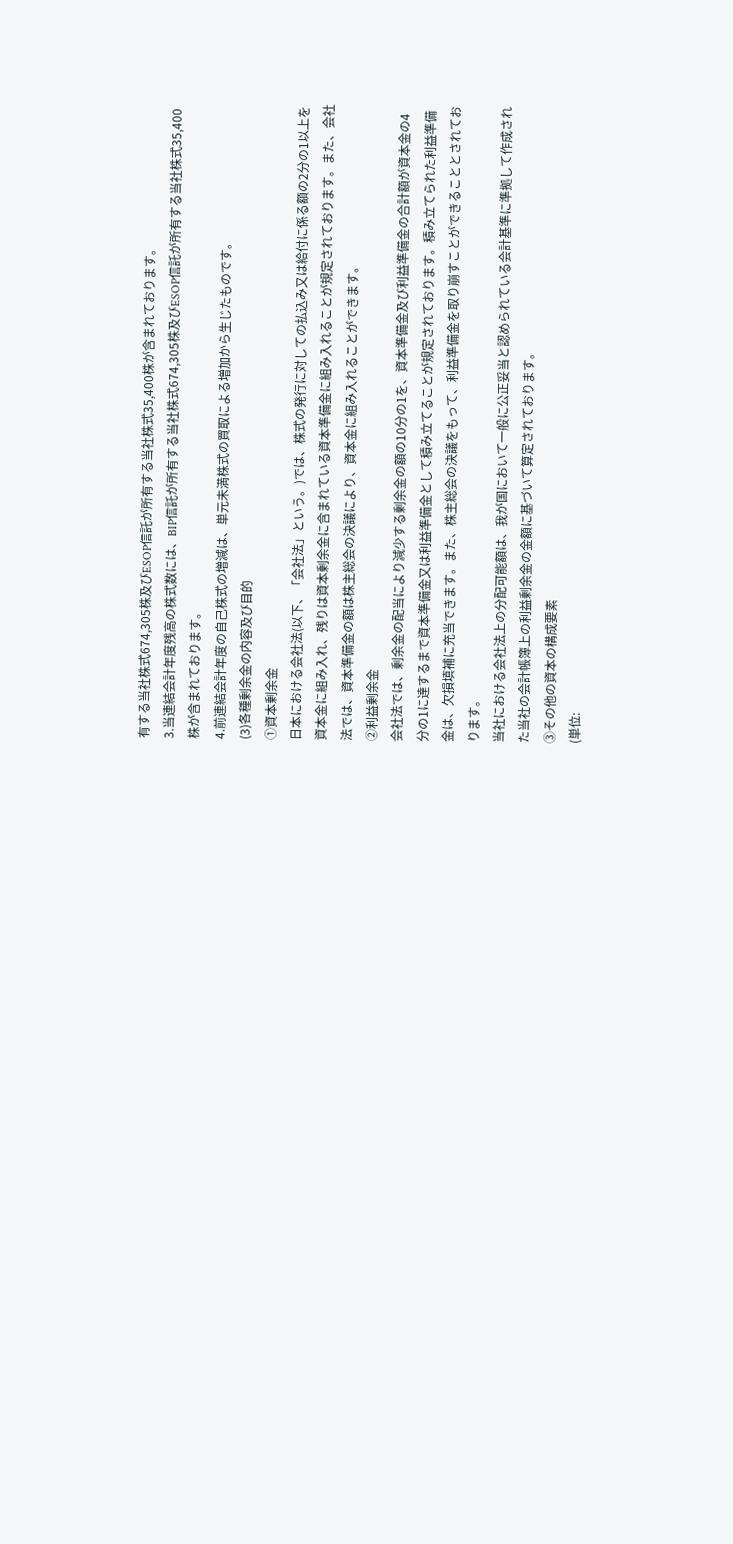有する当社株式674,305株及びESOP信託が所有する当社株式35,400株が含まれております。
3.当連結会計年度残高の株式数には、BIP信託が所有する当社株式674,305株及びESOP信託が所有する当社株式35,400株が含まれております。
4.前連結会計年度の自己株式の増減は、単元未満株式の買取による増加から生じたものです。
(3)各種剰余金の内容及び目的
①資本剰余金
日本における会社法(以下、「会社法」という。)では、株式の発行に対しての払込み又は給付に係る額の2分の1以上を資本金に組み入れ、残りは資本剰余金に含まれている資本準備金に組み入れることが規定されております。また、会社法では、資本準備金の額は株主総会の決議により、資本金に組み入れることができます。
②利益剰余金
会社法では、剰余金の配当により減少する剰余金の額の10分の1を、資本準備金及び利益準備金の合計額が資本金の4分の1に達するまで資本準備金又は利益準備金として積み立てることが規定されております。積み立てられた利益準備金は、欠損填補に充当できます。また、株主総会の決議をもって、利益準備金を取り崩すことができることとされております。
当社における会社法上の分配可能額は、我が国において一般に公正妥当と認められている会計基準に準拠して作成された当社の会計帳簿上の利益剰余金の金額に基づいて算定されております。
③その他の資本の構成要素
(単位: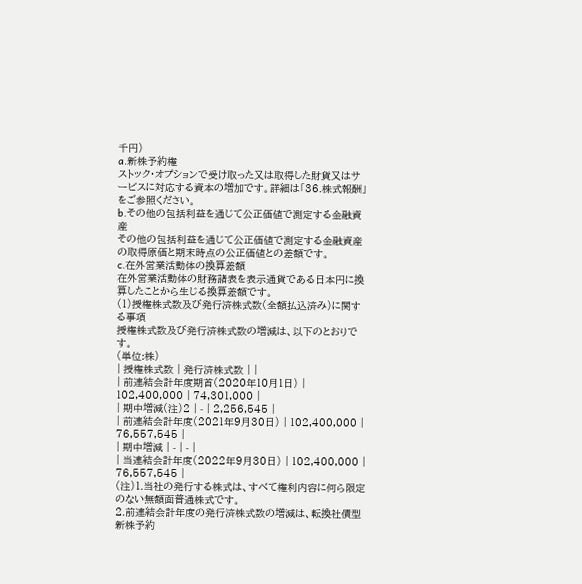千円)
a.新株予約権
ストック・オプションで受け取った又は取得した財貨又はサービスに対応する資本の増加です。詳細は「36.株式報酬」をご参照ください。
b.その他の包括利益を通じて公正価値で測定する金融資産
その他の包括利益を通じて公正価値で測定する金融資産の取得原価と期末時点の公正価値との差額です。
c.在外営業活動体の換算差額
在外営業活動体の財務諸表を表示通貨である日本円に換算したことから生じる換算差額です。
(1)授権株式数及び発行済株式数(全額払込済み)に関する事項
授権株式数及び発行済株式数の増減は、以下のとおりです。
(単位:株)
| 授権株式数 | 発行済株式数 | |
| 前連結会計年度期首(2020年10月1日) | 102,400,000 | 74,301,000 |
| 期中増減(注)2 | - | 2,256,545 |
| 前連結会計年度(2021年9月30日) | 102,400,000 | 76,557,545 |
| 期中増減 | - | - |
| 当連結会計年度(2022年9月30日) | 102,400,000 | 76,557,545 |
(注)1.当社の発行する株式は、すべて権利内容に何ら限定のない無額面普通株式です。
2.前連結会計年度の発行済株式数の増減は、転換社債型新株予約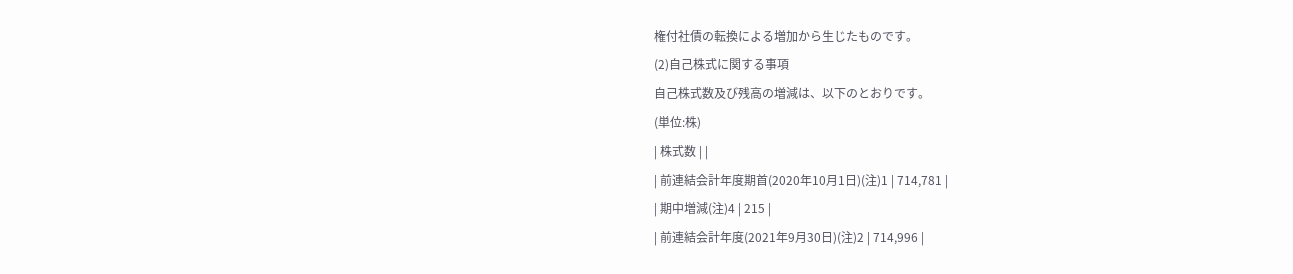権付社債の転換による増加から生じたものです。
(2)自己株式に関する事項
自己株式数及び残高の増減は、以下のとおりです。
(単位:株)
| 株式数 | |
| 前連結会計年度期首(2020年10月1日)(注)1 | 714,781 |
| 期中増減(注)4 | 215 |
| 前連結会計年度(2021年9月30日)(注)2 | 714,996 |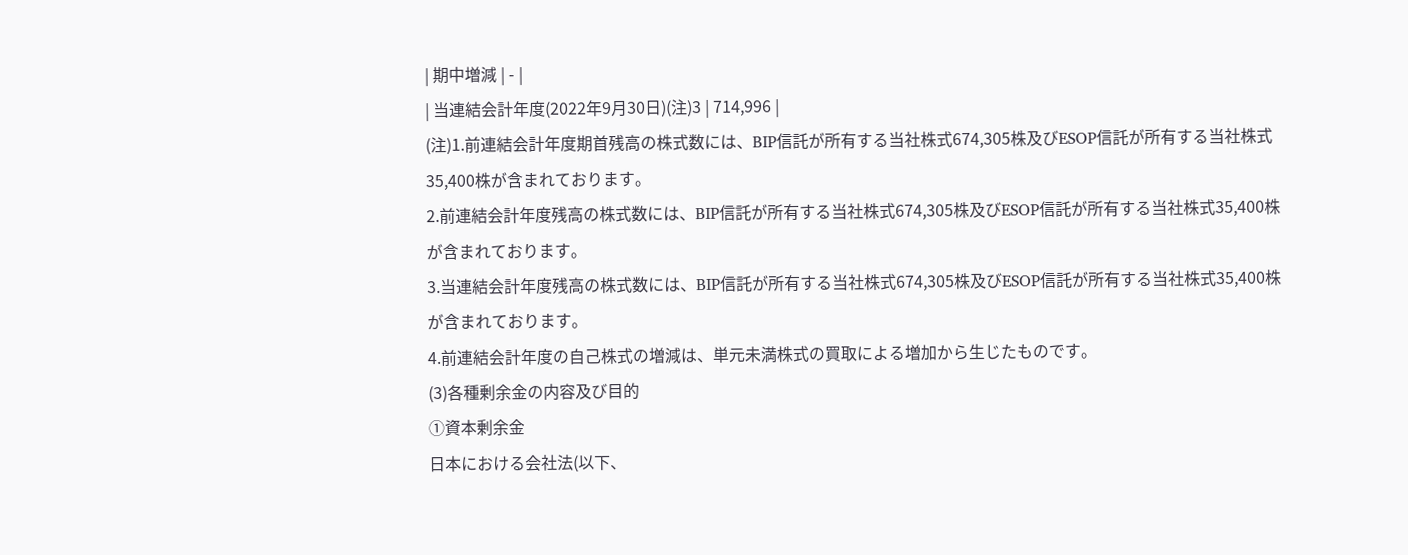| 期中増減 | - |
| 当連結会計年度(2022年9月30日)(注)3 | 714,996 |
(注)1.前連結会計年度期首残高の株式数には、BIP信託が所有する当社株式674,305株及びESOP信託が所有する当社株式35,400株が含まれております。
2.前連結会計年度残高の株式数には、BIP信託が所有する当社株式674,305株及びESOP信託が所有する当社株式35,400株が含まれております。
3.当連結会計年度残高の株式数には、BIP信託が所有する当社株式674,305株及びESOP信託が所有する当社株式35,400株が含まれております。
4.前連結会計年度の自己株式の増減は、単元未満株式の買取による増加から生じたものです。
(3)各種剰余金の内容及び目的
①資本剰余金
日本における会社法(以下、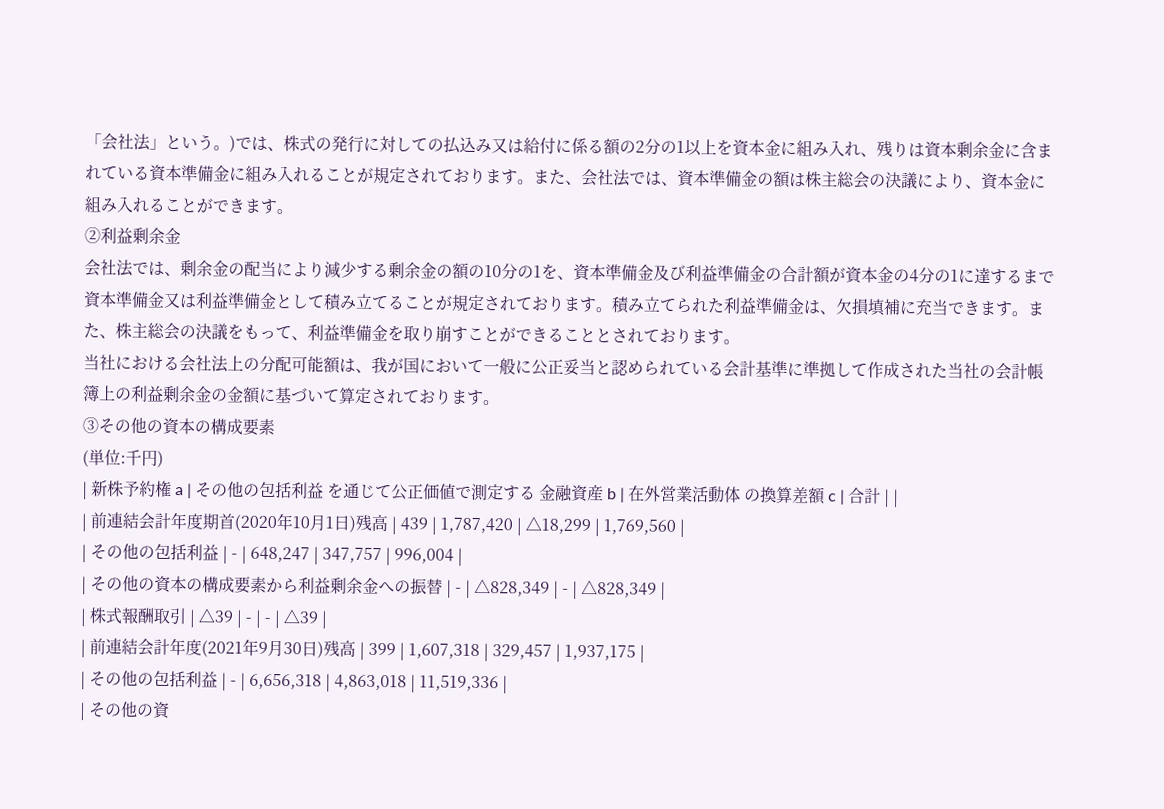「会社法」という。)では、株式の発行に対しての払込み又は給付に係る額の2分の1以上を資本金に組み入れ、残りは資本剰余金に含まれている資本準備金に組み入れることが規定されております。また、会社法では、資本準備金の額は株主総会の決議により、資本金に組み入れることができます。
②利益剰余金
会社法では、剰余金の配当により減少する剰余金の額の10分の1を、資本準備金及び利益準備金の合計額が資本金の4分の1に達するまで資本準備金又は利益準備金として積み立てることが規定されております。積み立てられた利益準備金は、欠損填補に充当できます。また、株主総会の決議をもって、利益準備金を取り崩すことができることとされております。
当社における会社法上の分配可能額は、我が国において一般に公正妥当と認められている会計基準に準拠して作成された当社の会計帳簿上の利益剰余金の金額に基づいて算定されております。
③その他の資本の構成要素
(単位:千円)
| 新株予約権 a | その他の包括利益 を通じて公正価値で測定する 金融資産 b | 在外営業活動体 の換算差額 c | 合計 | |
| 前連結会計年度期首(2020年10月1日)残高 | 439 | 1,787,420 | △18,299 | 1,769,560 |
| その他の包括利益 | - | 648,247 | 347,757 | 996,004 |
| その他の資本の構成要素から利益剰余金への振替 | - | △828,349 | - | △828,349 |
| 株式報酬取引 | △39 | - | - | △39 |
| 前連結会計年度(2021年9月30日)残高 | 399 | 1,607,318 | 329,457 | 1,937,175 |
| その他の包括利益 | - | 6,656,318 | 4,863,018 | 11,519,336 |
| その他の資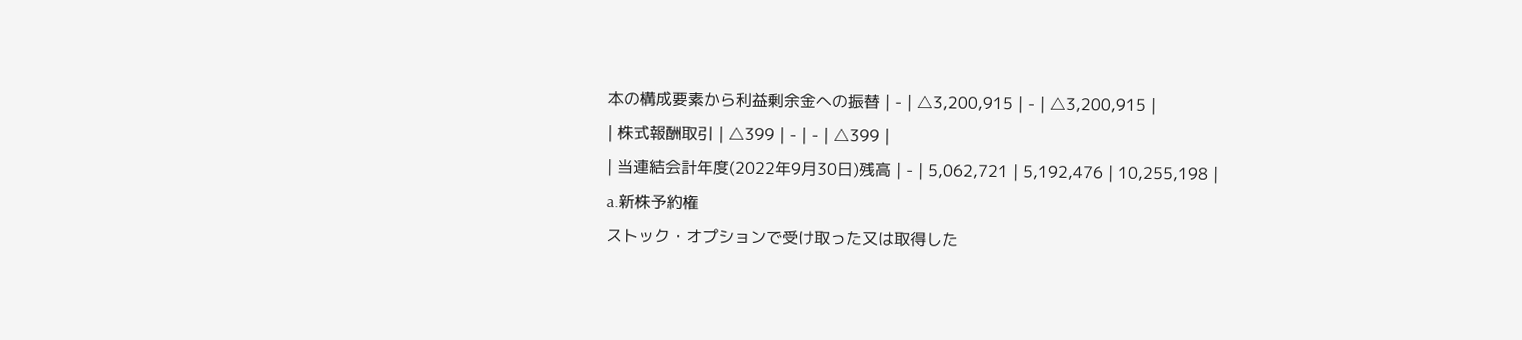本の構成要素から利益剰余金への振替 | - | △3,200,915 | - | △3,200,915 |
| 株式報酬取引 | △399 | - | - | △399 |
| 当連結会計年度(2022年9月30日)残高 | - | 5,062,721 | 5,192,476 | 10,255,198 |
a.新株予約権
ストック・オプションで受け取った又は取得した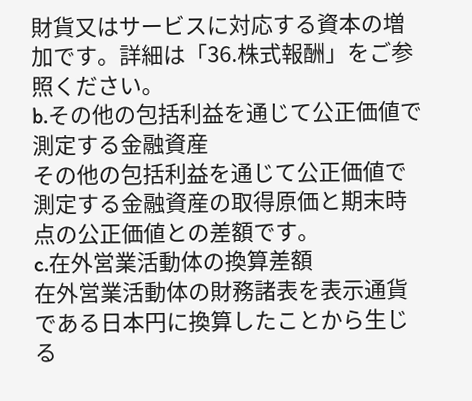財貨又はサービスに対応する資本の増加です。詳細は「36.株式報酬」をご参照ください。
b.その他の包括利益を通じて公正価値で測定する金融資産
その他の包括利益を通じて公正価値で測定する金融資産の取得原価と期末時点の公正価値との差額です。
c.在外営業活動体の換算差額
在外営業活動体の財務諸表を表示通貨である日本円に換算したことから生じる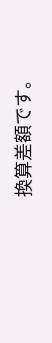換算差額です。